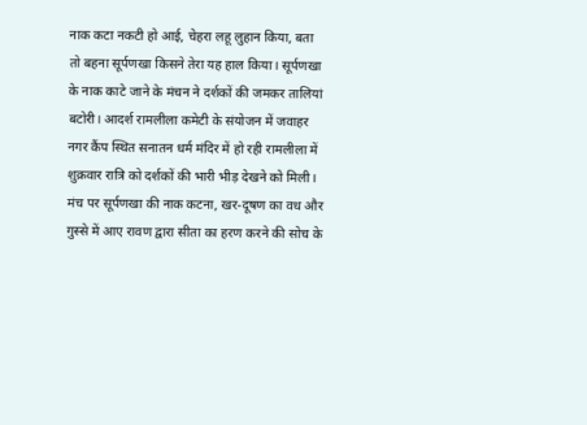नाक कटा नकटी हो आई, चेहरा लहू लुहान किया, बता तो बहना सूर्पणखा किसने तेरा यह हाल किया। सूर्पणखा के नाक काटे जाने के मंचन ने दर्शकों की जमकर तालियां बटोरी। आदर्श रामलीला कमेटी के संयोजन में जवाहर नगर कैंप स्थित सनातन धर्म मंदिर में हो रही रामलीला में शुक्रवार रात्रि को दर्शकों की भारी भीड़ देखने को मिली। मंच पर सूर्पणखा की नाक कटना, खर-दूषण का वध और गुस्से में आए रावण द्वारा सीता का हरण करने की सोच के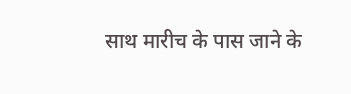साथ मारीच के पास जाने के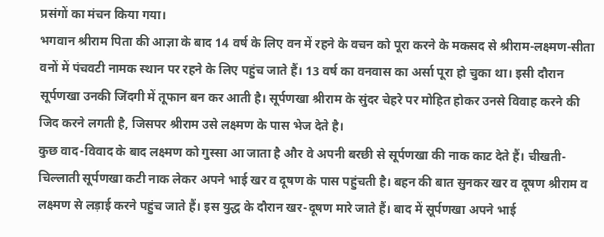प्रसंगों का मंचन किया गया।
भगवान श्रीराम पिता की आज्ञा के बाद 14 वर्ष के लिए वन में रहने के वचन को पूरा करने के मकसद से श्रीराम-लक्ष्मण-सीता वनों में पंचवटी नामक स्थान पर रहने के लिए पहुंच जाते हैं। 13 वर्ष का वनवास का अर्सा पूरा हो चुका था। इसी दौरान सूर्पणखा उनकी जिंदगी में तूफान बन कर आती है। सूर्पणखा श्रीराम के सुंदर चेहरे पर मोहित होकर उनसे विवाह करने की जिद करने लगती है, जिसपर श्रीराम उसे लक्ष्मण के पास भेज देते है।
कुछ वाद-विवाद के बाद लक्ष्मण को गुस्सा आ जाता है और वे अपनी बरछी से सूर्पणखा की नाक काट देते हैं। चीखती-चिल्लाती सूर्पणखा कटी नाक लेकर अपने भाई खर व दूषण के पास पहुंचती है। बहन की बात सुनकर खर व दूषण श्रीराम व लक्ष्मण से लड़ाई करने पहुंच जाते हैं। इस युद्ध के दौरान खर-दूषण मारे जाते हैं। बाद में सूर्पणखा अपने भाई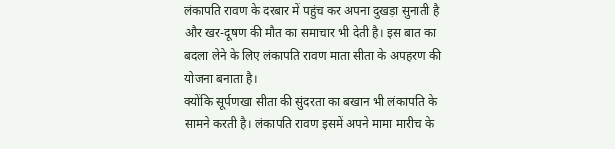लंकापति रावण के दरबार में पहुंच कर अपना दुखड़ा सुनाती है और खर-दूषण की मौत का समाचार भी देती है। इस बात का बदला लेने के लिए लंकापति रावण माता सीता के अपहरण की योजना बनाता है।
क्योंकि सूर्पणखा सीता की सुंदरता का बखान भी लंकापति के सामने करती है। लंकापति रावण इसमें अपने मामा मारीच के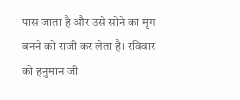पास जाता है और उसे सोने का मृग बनने को राजी कर लेता है। रविवार को हनुमान जी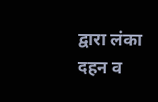द्वारा लंका दहन व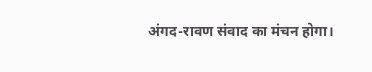अंगद-रावण संवाद का मंचन होगा।